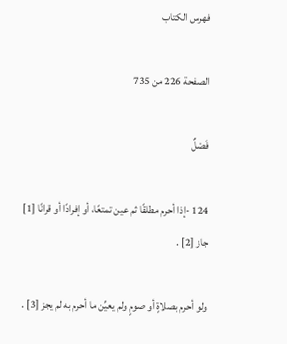فهرس الكتاب

الصفحة 226 من 735

فَصْلٌ

124 -إذا أحرم مطلقًا ثم عين تمتعًا، أو إفرادًا أو قرانًا [1] جاز [2] .

ولو أحرم بصلاةٍ أو صومٍ ولم يعيِّن ما أحرم به لم يجز [3] .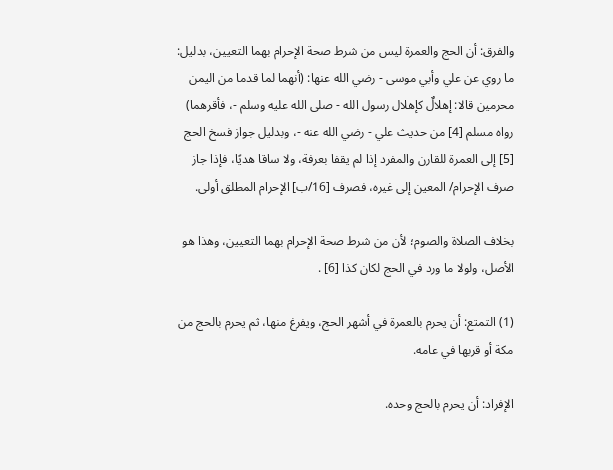والفرق: أن الحج والعمرة ليس من شرط صحة الإحرام بهما التعيين، بدليل: ما روي عن علي وأبي موسى - رضي الله عنها: (أنهما لما قدما من اليمن محرمين قالا: إهلالٌ كإهلال رسول الله - صلى الله عليه وسلم -، فأقرهما) رواه مسلم [4] من حديث علي - رضي الله عنه -، وبدليل جواز فسخ الحج [5] إلى العمرة للقارن والمفرد إذا لم يقفا بعرفة، ولا ساقا هديًا، فإذا جاز صرف الإحرام/ المعين إلى غيره، فصرف [16/ب] الإحرام المطلق أولى.

بخلاف الصلاة والصوم؛ لأن من شرط صحة الإحرام بهما التعيين، وهذا هو الأصل، ولولا ما ورد في الحج لكان كذا [6] .

(1) التمتع: أن يحرم بالعمرة في أشهر الحج، ويفرغ منها، ثم يحرم بالحج من مكة أو قربها في عامه.

الإفراد: أن يحرم بالحج وحده.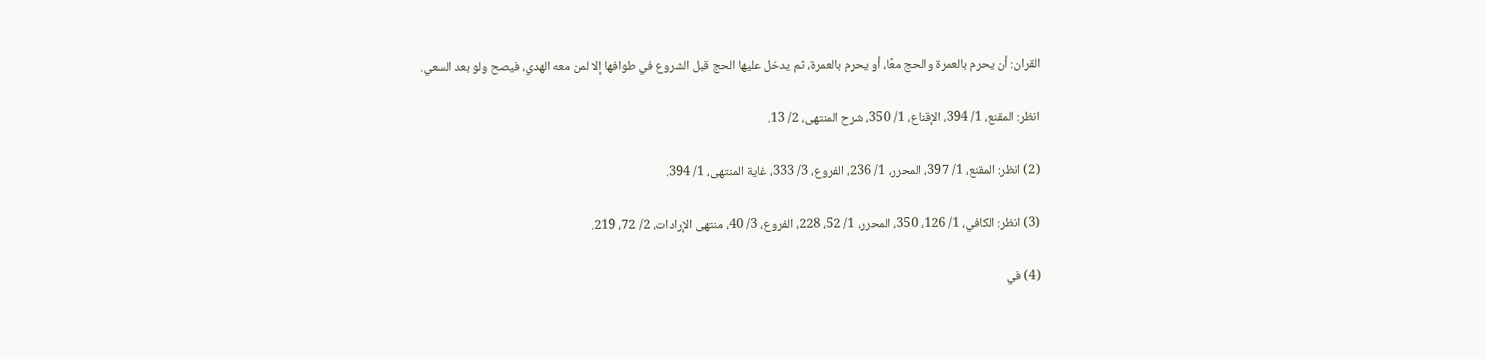القران: أن يحرم بالعمرة والحج معًا، أو يحرم بالعمرة، ثم يدخل عليها الحج قبل الشروع في طوافها إلا لمن معه الهدي، فيصح ولو بعد السعي.

انظر: المقنع، 1/ 394، الإقناع، 1/ 350، شرح المنتهى، 2/ 13.

(2) انظر: المقنع، 1/ 397، المحرر، 1/ 236، الفروع، 3/ 333، غاية المنتهى، 1/ 394.

(3) انظر: الكافي، 1/ 126، 350، المحرر، 1/ 52، 228، الفروع، 3/ 40، منتهى الإرادات، 2/ 72، 219.

(4) في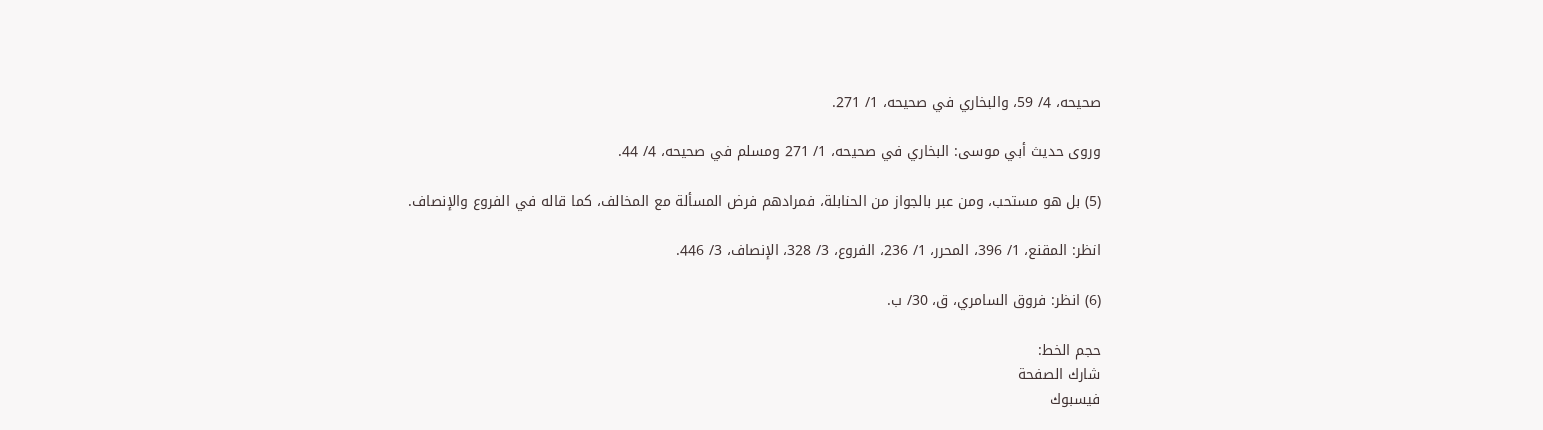صحيحه، 4/ 59، والبخاري في صحيحه، 1/ 271.

وروى حديث أبي موسى: البخاري في صحيحه، 1/ 271 ومسلم في صحيحه، 4/ 44.

(5) بل هو مستحب، ومن عبر بالجواز من الحنابلة، فمرادهم فرض المسألة مع المخالف، كما قاله في الفروع والإنصاف.

انظر: المقنع، 1/ 396، المحرر، 1/ 236، الفروع، 3/ 328، الإنصاف، 3/ 446.

(6) انظر: فروق السامري، ق، 30/ ب.

حجم الخط:
شارك الصفحة
فيسبوك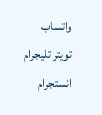واتساب تويتر تليجرام انستجرام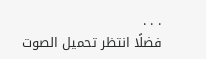. . .
فضلًا انتظر تحميل الصوت